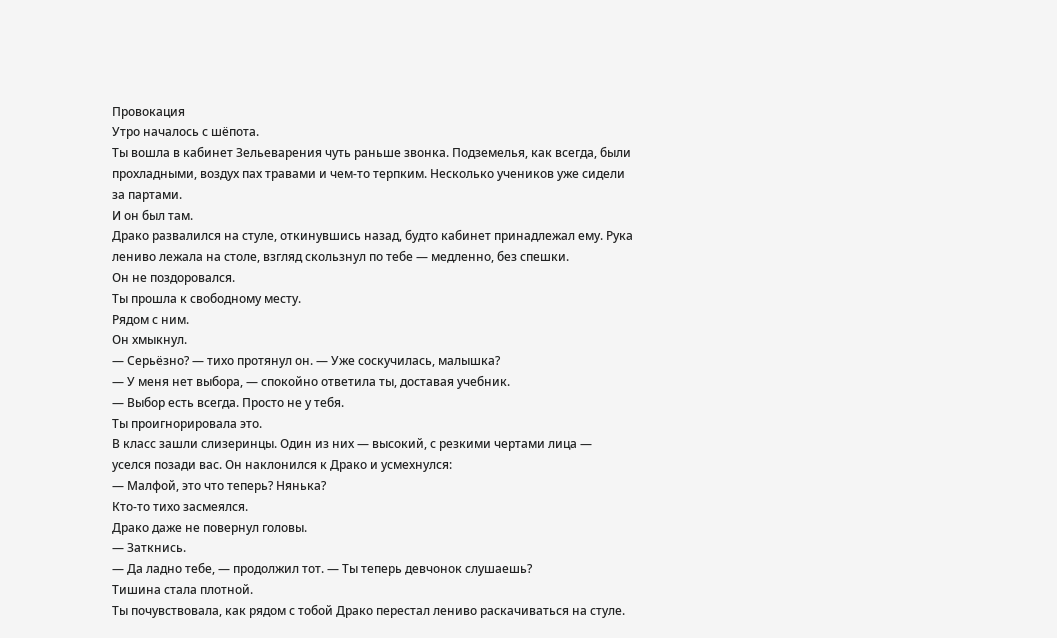Провокация
Утро началось с шёпота.
Ты вошла в кабинет Зельеварения чуть раньше звонка. Подземелья, как всегда, были прохладными, воздух пах травами и чем-то терпким. Несколько учеников уже сидели за партами.
И он был там.
Драко развалился на стуле, откинувшись назад, будто кабинет принадлежал ему. Рука лениво лежала на столе, взгляд скользнул по тебе — медленно, без спешки.
Он не поздоровался.
Ты прошла к свободному месту.
Рядом с ним.
Он хмыкнул.
— Серьёзно? — тихо протянул он. — Уже соскучилась, малышка?
— У меня нет выбора, — спокойно ответила ты, доставая учебник.
— Выбор есть всегда. Просто не у тебя.
Ты проигнорировала это.
В класс зашли слизеринцы. Один из них — высокий, с резкими чертами лица — уселся позади вас. Он наклонился к Драко и усмехнулся:
— Малфой, это что теперь? Нянька?
Кто-то тихо засмеялся.
Драко даже не повернул головы.
— Заткнись.
— Да ладно тебе, — продолжил тот. — Ты теперь девчонок слушаешь?
Тишина стала плотной.
Ты почувствовала, как рядом с тобой Драко перестал лениво раскачиваться на стуле.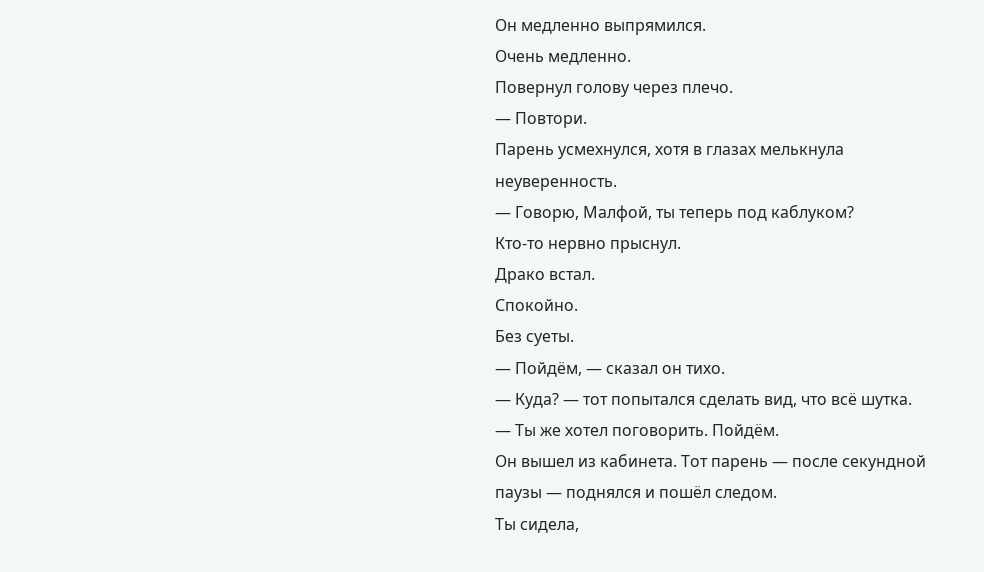Он медленно выпрямился.
Очень медленно.
Повернул голову через плечо.
— Повтори.
Парень усмехнулся, хотя в глазах мелькнула неуверенность.
— Говорю, Малфой, ты теперь под каблуком?
Кто-то нервно прыснул.
Драко встал.
Спокойно.
Без суеты.
— Пойдём, — сказал он тихо.
— Куда? — тот попытался сделать вид, что всё шутка.
— Ты же хотел поговорить. Пойдём.
Он вышел из кабинета. Тот парень — после секундной паузы — поднялся и пошёл следом.
Ты сидела,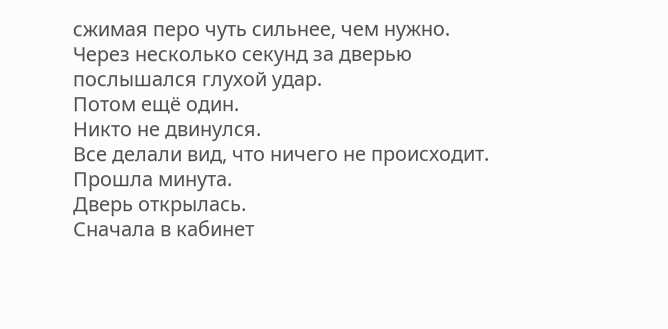сжимая перо чуть сильнее, чем нужно.
Через несколько секунд за дверью послышался глухой удар.
Потом ещё один.
Никто не двинулся.
Все делали вид, что ничего не происходит.
Прошла минута.
Дверь открылась.
Сначала в кабинет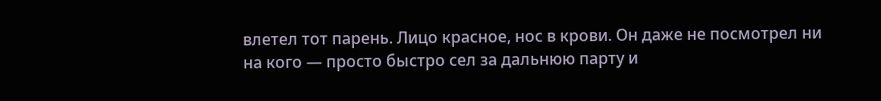влетел тот парень. Лицо красное, нос в крови. Он даже не посмотрел ни на кого — просто быстро сел за дальнюю парту и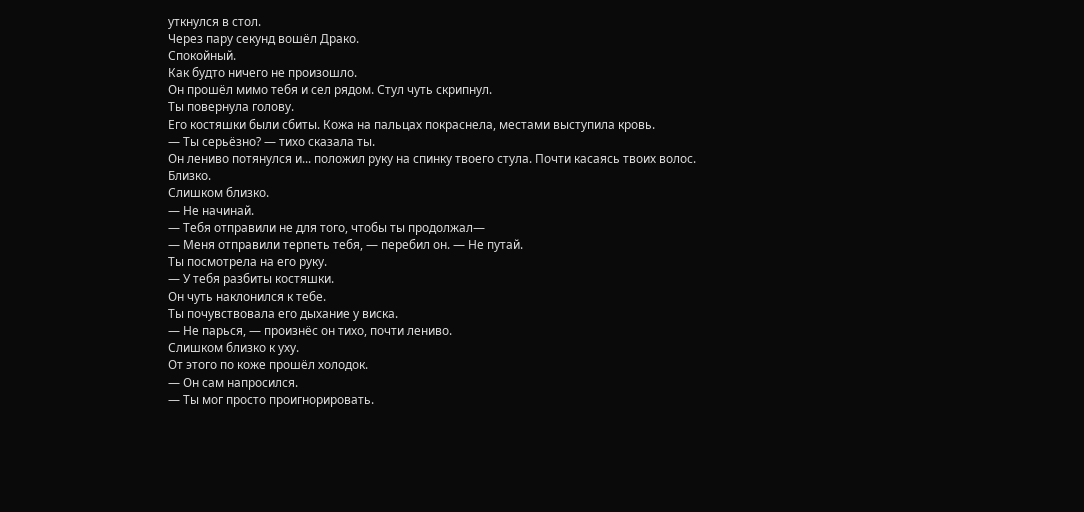уткнулся в стол.
Через пару секунд вошёл Драко.
Спокойный.
Как будто ничего не произошло.
Он прошёл мимо тебя и сел рядом. Стул чуть скрипнул.
Ты повернула голову.
Его костяшки были сбиты. Кожа на пальцах покраснела, местами выступила кровь.
— Ты серьёзно? — тихо сказала ты.
Он лениво потянулся и... положил руку на спинку твоего стула. Почти касаясь твоих волос.
Близко.
Слишком близко.
— Не начинай.
— Тебя отправили не для того, чтобы ты продолжал—
— Меня отправили терпеть тебя, — перебил он. — Не путай.
Ты посмотрела на его руку.
— У тебя разбиты костяшки.
Он чуть наклонился к тебе.
Ты почувствовала его дыхание у виска.
— Не парься, — произнёс он тихо, почти лениво.
Слишком близко к уху.
От этого по коже прошёл холодок.
— Он сам напросился.
— Ты мог просто проигнорировать.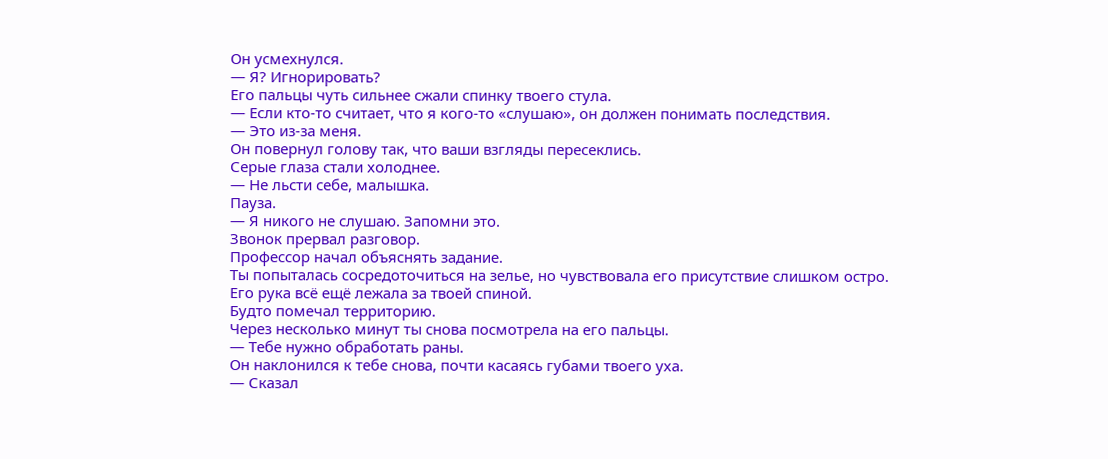Он усмехнулся.
— Я? Игнорировать?
Его пальцы чуть сильнее сжали спинку твоего стула.
— Если кто-то считает, что я кого-то «слушаю», он должен понимать последствия.
— Это из-за меня.
Он повернул голову так, что ваши взгляды пересеклись.
Серые глаза стали холоднее.
— Не льсти себе, малышка.
Пауза.
— Я никого не слушаю. Запомни это.
Звонок прервал разговор.
Профессор начал объяснять задание.
Ты попыталась сосредоточиться на зелье, но чувствовала его присутствие слишком остро.
Его рука всё ещё лежала за твоей спиной.
Будто помечал территорию.
Через несколько минут ты снова посмотрела на его пальцы.
— Тебе нужно обработать раны.
Он наклонился к тебе снова, почти касаясь губами твоего уха.
— Сказал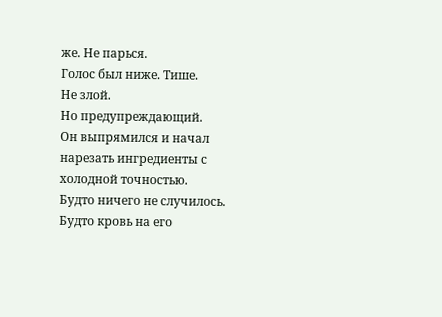же. Не парься.
Голос был ниже. Тише.
Не злой.
Но предупреждающий.
Он выпрямился и начал нарезать ингредиенты с холодной точностью.
Будто ничего не случилось.
Будто кровь на его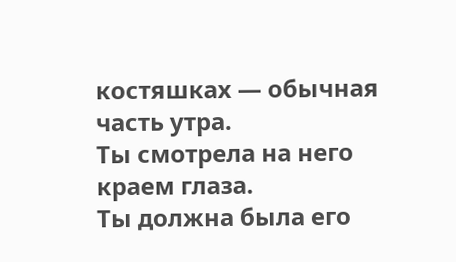костяшках — обычная часть утра.
Ты смотрела на него краем глаза.
Ты должна была его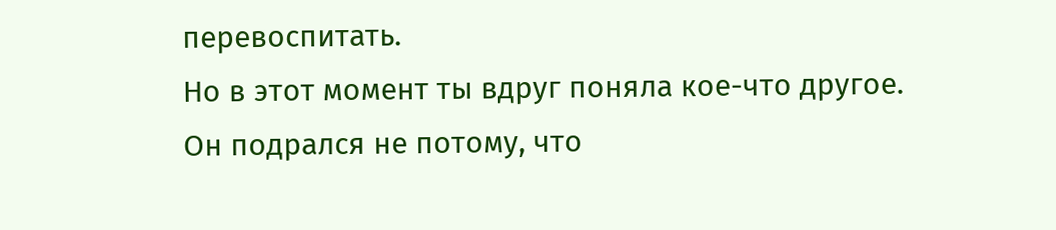перевоспитать.
Но в этот момент ты вдруг поняла кое-что другое.
Он подрался не потому, что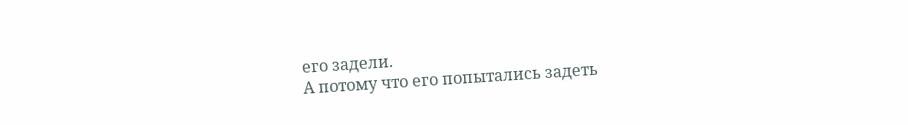его задели.
А потому что его попытались задеть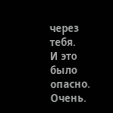через тебя.
И это было опасно.
Очень.